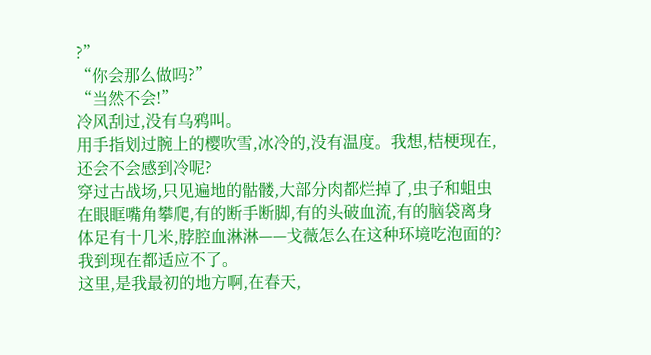?”
“你会那么做吗?”
“当然不会!”
冷风刮过,没有乌鸦叫。
用手指划过腕上的樱吹雪,冰冷的,没有温度。我想,桔梗现在,还会不会感到冷呢?
穿过古战场,只见遍地的骷髅,大部分肉都烂掉了,虫子和蛆虫在眼眶嘴角攀爬,有的断手断脚,有的头破血流,有的脑袋离身体足有十几米,脖腔血淋淋——戈薇怎么在这种环境吃泡面的?我到现在都适应不了。
这里,是我最初的地方啊,在春天,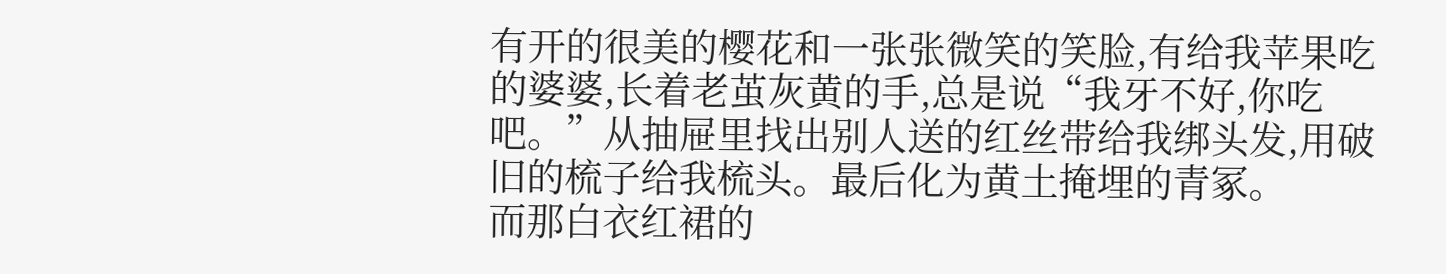有开的很美的樱花和一张张微笑的笑脸,有给我苹果吃的婆婆,长着老茧灰黄的手,总是说“我牙不好,你吃吧。”从抽屉里找出别人送的红丝带给我绑头发,用破旧的梳子给我梳头。最后化为黄土掩埋的青冢。
而那白衣红裙的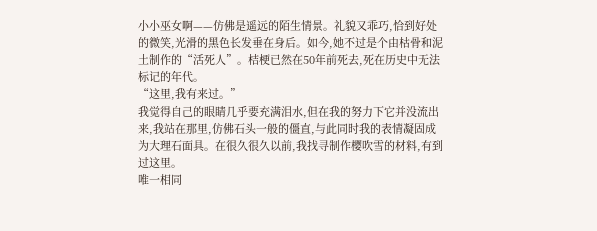小小巫女啊——仿佛是遥远的陌生情景。礼貌又乖巧,恰到好处的微笑,光滑的黑色长发垂在身后。如今,她不过是个由枯骨和泥土制作的“活死人”。桔梗已然在50年前死去,死在历史中无法标记的年代。
“这里,我有来过。”
我觉得自己的眼睛几乎要充满泪水,但在我的努力下它并没流出来,我站在那里,仿佛石头一般的僵直,与此同时我的表情凝固成为大理石面具。在很久很久以前,我找寻制作樱吹雪的材料,有到过这里。
唯一相同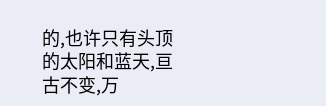的,也许只有头顶的太阳和蓝天,亘古不变,万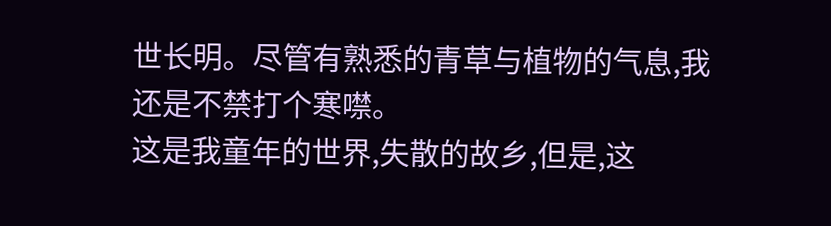世长明。尽管有熟悉的青草与植物的气息,我还是不禁打个寒噤。
这是我童年的世界,失散的故乡,但是,这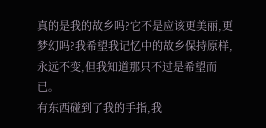真的是我的故乡吗?它不是应该更美丽,更梦幻吗?我希望我记忆中的故乡保持原样,永远不变,但我知道那只不过是希望而已。
有东西碰到了我的手指,我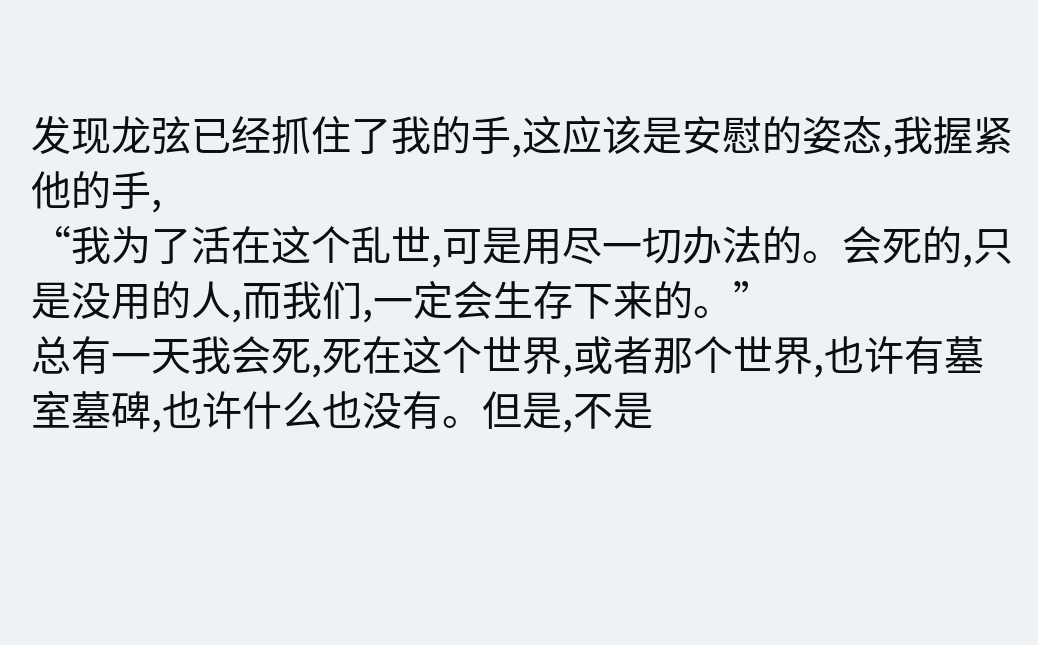发现龙弦已经抓住了我的手,这应该是安慰的姿态,我握紧他的手,
“我为了活在这个乱世,可是用尽一切办法的。会死的,只是没用的人,而我们,一定会生存下来的。”
总有一天我会死,死在这个世界,或者那个世界,也许有墓室墓碑,也许什么也没有。但是,不是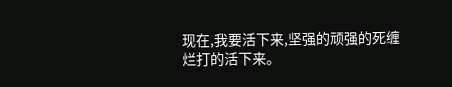现在,我要活下来,坚强的顽强的死缠烂打的活下来。